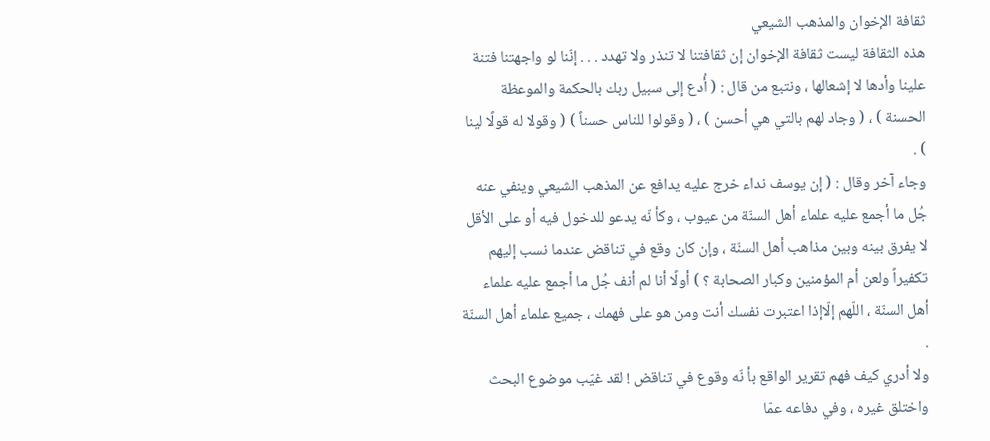ثقافة الإخوان والمذهب الشيعي
هذه الثقافة ليست ثقافة الإخوان إن ثقافتنا لا تنذر ولا تهدد . . . إنّنا لو واجهتنا فتنة علينا وأدها لا إشعالها ، ونتبع من قال : ( أُدع إلى سبيل ربك بالحكمة والموعظة الحسنة ) ، ( وجاد لهم بالتي هي أحسن ) ، ( وقولوا للناس حسناً ) ( وقولا له قولًا لينا ) .
وجاء آخر وقال : ( إن يوسف نداء خرج عليه يدافع عن المذهب الشيعي وينفي عنه جُل ما أجمع عليه علماء أهل السنّة من عيوب ، وكأ نّه يدعو للدخول فيه أو على الأقل لا يفرق بينه وبين مذاهب أهل السنّة ، وإن كان وقع في تناقض عندما نسب إليهم تكفيراً ولعن أم المؤمنين وكبار الصحابة ؟ ) أولًا أنا لم أنف جُل ما أجمع عليه علماء أهل السنّة ، اللّهم إلّاإذا اعتبرت نفسك أنت ومن هو على فهمك ، جميع علماء أهل السنّة .
ولا أدري كيف فهم تقرير الواقع بأ نّه وقوع في تناقض ! لقد غيّب موضوع البحث واختلق غيره ، وفي دفاعه عمّا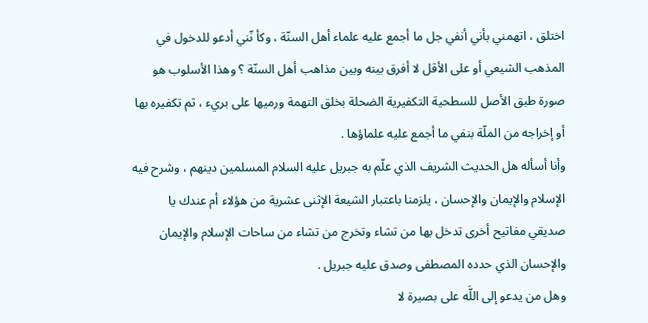اختلق ، اتهمني بأني أنفي جل ما أجمع عليه علماء أهل السنّة ، وكأ نّني أدعو للدخول في المذهب الشيعي أو على الأقل لا أفرق بينه وبين مذاهب أهل السنّة ؟ وهذا الأسلوب هو صورة طبق الأصل للسطحية التكفيرية الضحلة بخلق التهمة ورميها على بريء ، ثم تكفيره بها أو إخراجه من الملّة بنفي ما أجمع عليه علماؤها .
وأنا أسأله هل الحديث الشريف الذي علّم به جبريل عليه السلام المسلمين دينهم ، وشرح فيه الإسلام والإيمان والإحسان ، يلزمنا باعتبار الشيعة الإثنى عشرية من هؤلاء أم عندك يا صديقي مفاتيح أخرى تدخل بها من تشاء وتخرج من تشاء من ساحات الإسلام والإيمان والإحسان الذي حدده المصطفى وصدق عليه جبريل .
وهل من يدعو إلى اللَّه على بصيرة لا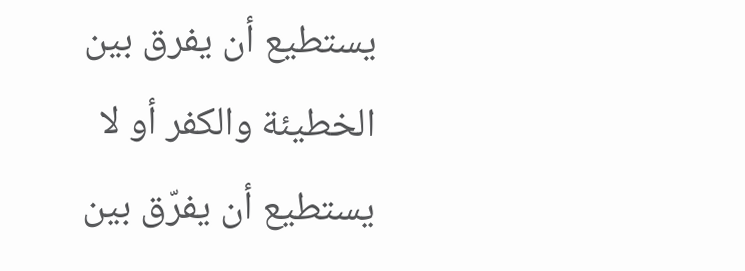يستطيع أن يفرق بين الخطيئة والكفر أو لا يستطيع أن يفرّق بين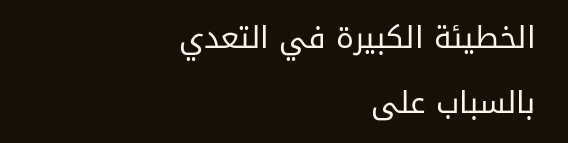الخطيئة الكبيرة في التعدي بالسباب على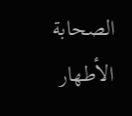الصحابة الأطهار